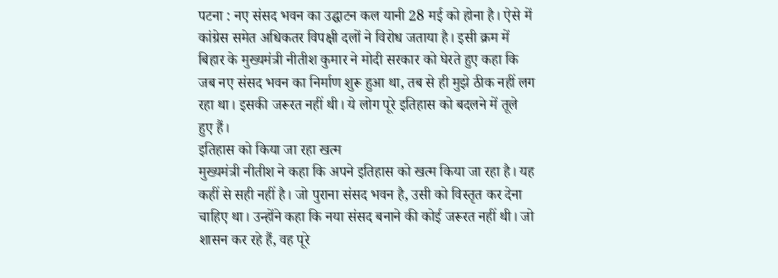पटना : नए संसद भवन का उद्घाटन कल यानी 28 मई को होना है। ऐसे में कांग्रेस समेत अधिकतर विपक्षी दलों ने विरोध जताया है। इसी क्रम में बिहार के मुख्यमंत्री नीतीश कुमार ने मोदी सरकार को घेरते हुए कहा कि जब नए संसद भवन का निर्माण शुरू हुआ था, तब से ही मुझे ठीक नहीं लग रहा था। इसकी जरूरत नहीं थी। ये लोग पूरे इतिहास को बदलने में तूले हुए हैं।
इतिहास को किया जा रहा खत्म
मुख्यमंत्री नीतीश ने कहा कि अपने इतिहास को खत्म किया जा रहा है। यह कहीं से सही नहीं है। जो पुराना संसद भवन है, उसी को विस्तृत कर देना चाहिए था। उन्होंने कहा कि नया संसद बनाने की कोई जरूरत नहीं थी। जो शासन कर रहे हैं, वह पूरे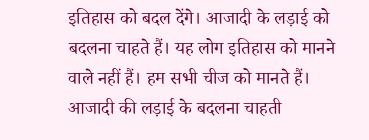इतिहास को बदल देंगे। आजादी के लड़ाई को बदलना चाहते हैं। यह लोग इतिहास को मानने वाले नहीं हैं। हम सभी चीज को मानते हैं।
आजादी की लड़ाई के बदलना चाहती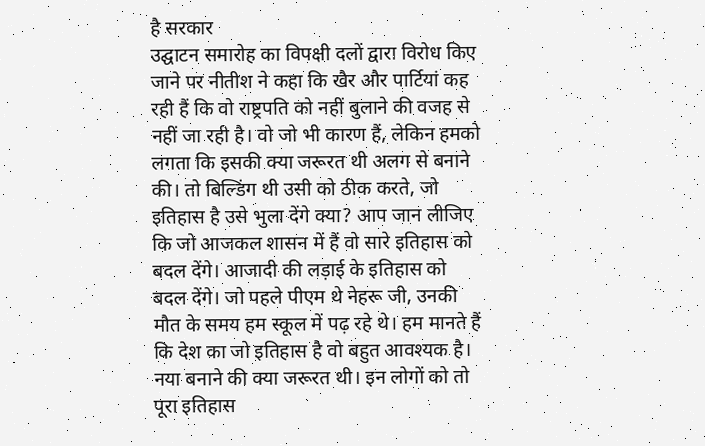है सरकार
उद्घाटन समारोह का विपक्षी दलों द्वारा विरोध किए जाने पर नीतीश ने कहा कि खैर और पार्टियां कह रही हैं कि वो राष्ट्रपति को नहीं बुलाने की वजह से नहीं जा रही है। वो जो भी कारण हैं, लेकिन हमको लगता कि इसकी क्या जरूरत थी अलग से बनाने की। तो बिल्डिंग थी उसी को ठीक करते, जो इतिहास है उसे भुला देंगे क्या? आप जान लीजिए कि जो आजकल शासन में हैं वो सारे इतिहास को बदल देंगे। आजादी की लड़ाई के इतिहास को बदल देंगे। जो पहले पीएम थे नेहरू जी, उनकी मौत के समय हम स्कूल में पढ़ रहे थे। हम मानते हैं कि देश का जो इतिहास है वो बहुत आवश्यक है। नया बनाने की क्या जरूरत थी। इन लोगों को तो पूरा इतिहास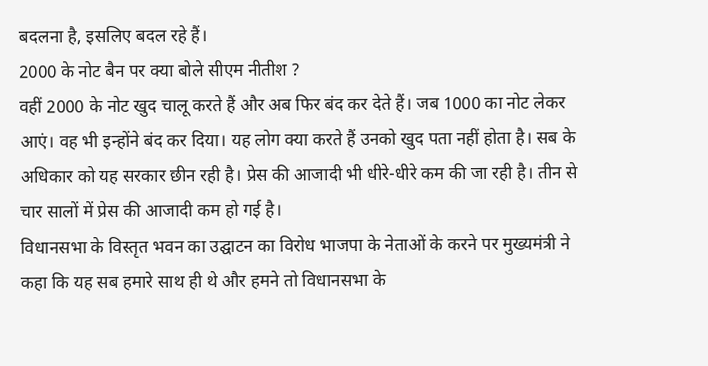बदलना है, इसलिए बदल रहे हैं।
2000 के नोट बैन पर क्या बोले सीएम नीतीश ?
वहीं 2000 के नोट खुद चालू करते हैं और अब फिर बंद कर देते हैं। जब 1000 का नोट लेकर आएं। वह भी इन्होंने बंद कर दिया। यह लोग क्या करते हैं उनको खुद पता नहीं होता है। सब के अधिकार को यह सरकार छीन रही है। प्रेस की आजादी भी धीरे-धीरे कम की जा रही है। तीन से चार सालों में प्रेस की आजादी कम हो गई है।
विधानसभा के विस्तृत भवन का उद्घाटन का विरोध भाजपा के नेताओं के करने पर मुख्यमंत्री ने कहा कि यह सब हमारे साथ ही थे और हमने तो विधानसभा के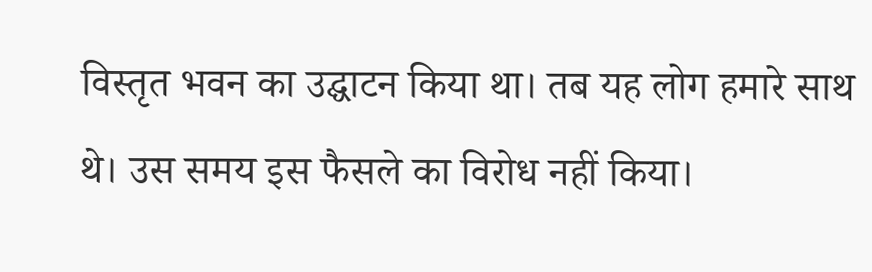विस्तृत भवन का उद्घाटन किया था। तब यह लोग हमारे साथ थे। उस समय इस फैसले का विरोध नहीं किया।